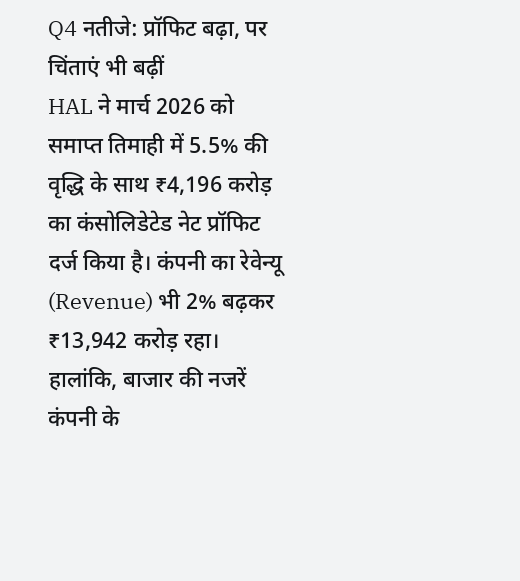Q4 नतीजे: प्रॉफिट बढ़ा, पर चिंताएं भी बढ़ीं
HAL ने मार्च 2026 को समाप्त तिमाही में 5.5% की वृद्धि के साथ ₹4,196 करोड़ का कंसोलिडेटेड नेट प्रॉफिट दर्ज किया है। कंपनी का रेवेन्यू (Revenue) भी 2% बढ़कर ₹13,942 करोड़ रहा। हालांकि, बाजार की नजरें कंपनी के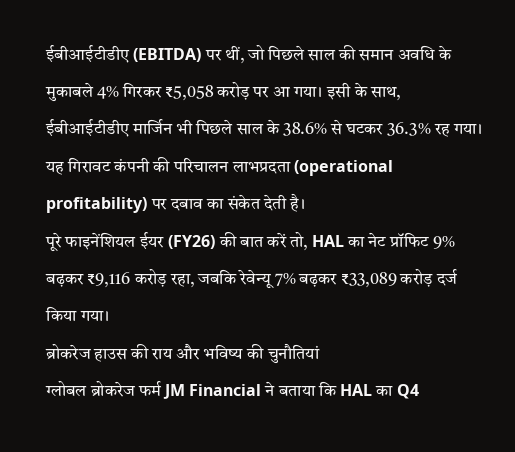ईबीआईटीडीए (EBITDA) पर थीं, जो पिछले साल की समान अवधि के मुकाबले 4% गिरकर ₹5,058 करोड़ पर आ गया। इसी के साथ, ईबीआईटीडीए मार्जिन भी पिछले साल के 38.6% से घटकर 36.3% रह गया। यह गिरावट कंपनी की परिचालन लाभप्रदता (operational profitability) पर दबाव का संकेत देती है।
पूरे फाइनेंशियल ईयर (FY26) की बात करें तो, HAL का नेट प्रॉफिट 9% बढ़कर ₹9,116 करोड़ रहा, जबकि रेवेन्यू 7% बढ़कर ₹33,089 करोड़ दर्ज किया गया।
ब्रोकरेज हाउस की राय और भविष्य की चुनौतियां
ग्लोबल ब्रोकरेज फर्म JM Financial ने बताया कि HAL का Q4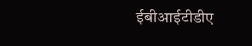ईबीआईटीडीए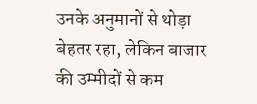उनके अनुमानों से थोड़ा बेहतर रहा, लेकिन बाजार की उम्मीदों से कम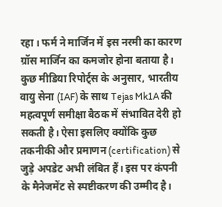रहा। फर्म ने मार्जिन में इस नरमी का कारण ग्रॉस मार्जिन का कमजोर होना बताया है।
कुछ मीडिया रिपोर्ट्स के अनुसार, भारतीय वायु सेना (IAF) के साथ Tejas Mk1A की महत्वपूर्ण समीक्षा बैठक में संभावित देरी हो सकती है। ऐसा इसलिए क्योंकि कुछ तकनीकी और प्रमाणन (certification) से जुड़े अपडेट अभी लंबित हैं। इस पर कंपनी के मैनेजमेंट से स्पष्टीकरण की उम्मीद है।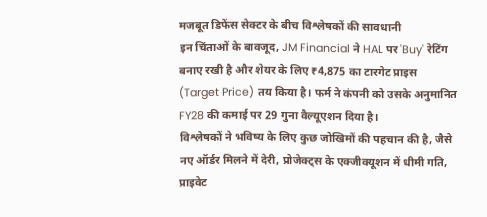मजबूत डिफेंस सेक्टर के बीच विश्लेषकों की सावधानी
इन चिंताओं के बावजूद, JM Financial ने HAL पर 'Buy' रेटिंग बनाए रखी है और शेयर के लिए ₹4,875 का टारगेट प्राइस (Target Price) तय किया है। फर्म ने कंपनी को उसके अनुमानित FY28 की कमाई पर 29 गुना वैल्यूएशन दिया है।
विश्लेषकों ने भविष्य के लिए कुछ जोखिमों की पहचान की है, जैसे नए ऑर्डर मिलने में देरी, प्रोजेक्ट्स के एक्जीक्यूशन में धीमी गति, प्राइवेट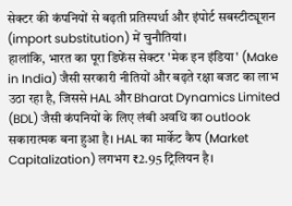सेक्टर की कंपनियों से बढ़ती प्रतिस्पर्धा और इंपोर्ट सबस्टीट्यूशन (import substitution) में चुनौतियां।
हालांकि, भारत का पूरा डिफेंस सेक्टर 'मेक इन इंडिया' (Make in India) जैसी सरकारी नीतियों और बढ़ते रक्षा बजट का लाभ उठा रहा है, जिससे HAL और Bharat Dynamics Limited (BDL) जैसी कंपनियों के लिए लंबी अवधि का outlook सकारात्मक बना हुआ है। HAL का मार्केट कैप (Market Capitalization) लगभग ₹2.95 ट्रिलियन है।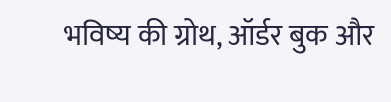भविष्य की ग्रोथ, ऑर्डर बुक और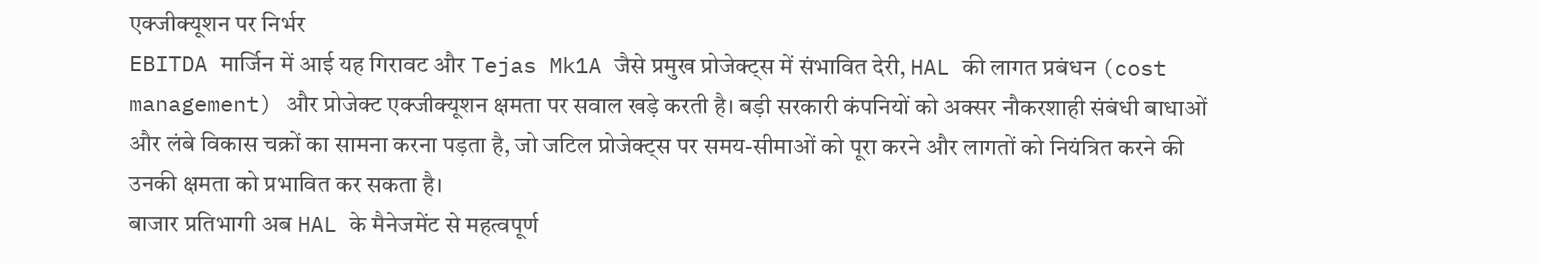एक्जीक्यूशन पर निर्भर
EBITDA मार्जिन में आई यह गिरावट और Tejas Mk1A जैसे प्रमुख प्रोजेक्ट्स में संभावित देरी, HAL की लागत प्रबंधन (cost management) और प्रोजेक्ट एक्जीक्यूशन क्षमता पर सवाल खड़े करती है। बड़ी सरकारी कंपनियों को अक्सर नौकरशाही संबंधी बाधाओं और लंबे विकास चक्रों का सामना करना पड़ता है, जो जटिल प्रोजेक्ट्स पर समय-सीमाओं को पूरा करने और लागतों को नियंत्रित करने की उनकी क्षमता को प्रभावित कर सकता है।
बाजार प्रतिभागी अब HAL के मैनेजमेंट से महत्वपूर्ण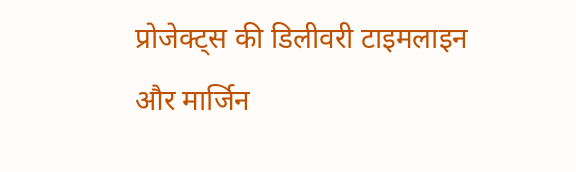प्रोजेक्ट्स की डिलीवरी टाइमलाइन और मार्जिन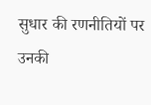सुधार की रणनीतियों पर उनकी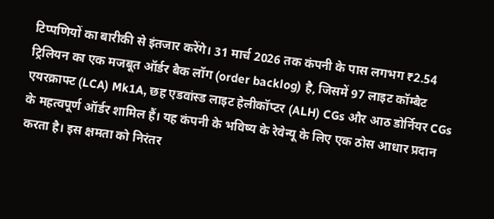टिप्पणियों का बारीकी से इंतजार करेंगे। 31 मार्च 2026 तक कंपनी के पास लगभग ₹2.54 ट्रिलियन का एक मजबूत ऑर्डर बैक लॉग (order backlog) है, जिसमें 97 लाइट कॉम्बैट एयरक्राफ्ट (LCA) Mk1A, छह एडवांस्ड लाइट हेलीकॉप्टर (ALH) CGs और आठ डोर्नियर CGs के महत्वपूर्ण ऑर्डर शामिल हैं। यह कंपनी के भविष्य के रेवेन्यू के लिए एक ठोस आधार प्रदान करता है। इस क्षमता को निरंतर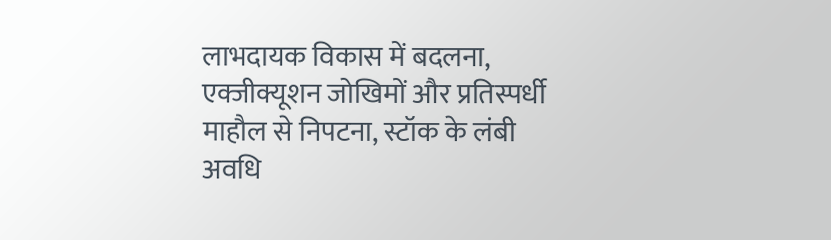लाभदायक विकास में बदलना, एक्जीक्यूशन जोखिमों और प्रतिस्पर्धी माहौल से निपटना, स्टॉक के लंबी अवधि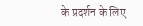के प्रदर्शन के लिए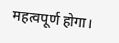महत्वपूर्ण होगा।